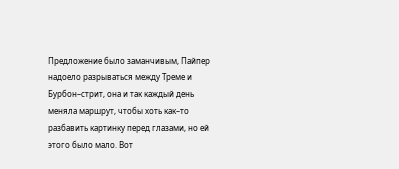Предложение было заманчивым, Пайпер надоело разрываться между Треме и Бурбон–стрит, она и так каждый день меняла маршрут, чтобы хоть как–то разбавить картинку перед глазами, но ей этого было мало. Вот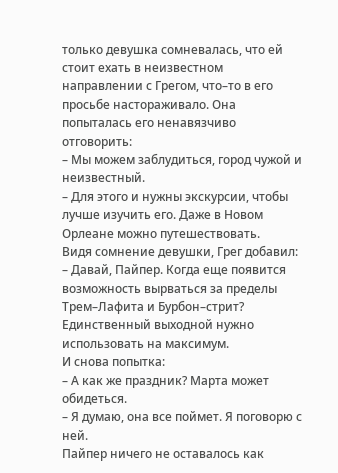только девушка сомневалась, что ей стоит ехать в неизвестном направлении с Грегом, что–то в его просьбе настораживало. Она попыталась его ненавязчиво отговорить:
– Мы можем заблудиться, город чужой и неизвестный.
– Для этого и нужны экскурсии, чтобы лучше изучить его. Даже в Новом Орлеане можно путешествовать.
Видя сомнение девушки, Грег добавил:
– Давай, Пайпер. Когда еще появится возможность вырваться за пределы Трем–Лафита и Бурбон–стрит? Единственный выходной нужно использовать на максимум.
И снова попытка:
– А как же праздник? Марта может обидеться.
– Я думаю, она все поймет. Я поговорю с ней.
Пайпер ничего не оставалось как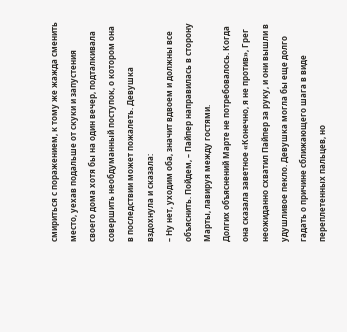смириться с поражением, к тому же жажда сменить место, уехав подальше от скуки и запустения своего дома хотя бы на один вечер, подталкивала совершить необдуманный поступок, о котором она в последствии может пожалеть. Девушка вздохнула и сказала:
– Ну нет, уходим оба, значит вдвоем и должны все объяснить. Пойдем, – Пайпер направилась в сторону Марты, лавируя между гостями.
Долгих объяснений Марте не потребовалось. Когда она сказала заветное «Конечно, я не против», Грег неожиданно схватил Пайпер за руку, и они вышли в удушливое пекло. Девушка могла бы еще долго гадать о причине сближающего шага в виде переплетенных пальцев, но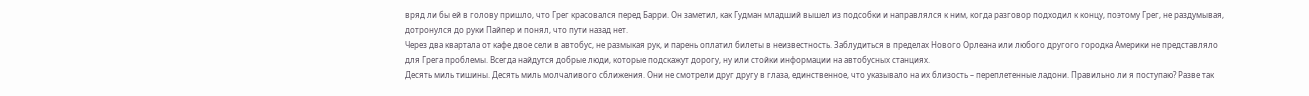вряд ли бы ей в голову пришло, что Грег красовался перед Барри. Он заметил, как Гудман младший вышел из подсобки и направлялся к ним, когда разговор подходил к концу, поэтому Грег, не раздумывая, дотронулся до руки Пайпер и понял, что пути назад нет.
Через два квартала от кафе двое сели в автобус, не размыкая рук, и парень оплатил билеты в неизвестность. Заблудиться в пределах Нового Орлеана или любого другого городка Америки не представляло для Грега проблемы. Всегда найдутся добрые люди, которые подскажут дорогу, ну или стойки информации на автобусных станциях.
Десять миль тишины. Десять миль молчаливого сближения. Они не смотрели друг другу в глаза, единственное, что указывало на их близость – переплетенные ладони. Правильно ли я поступаю? Разве так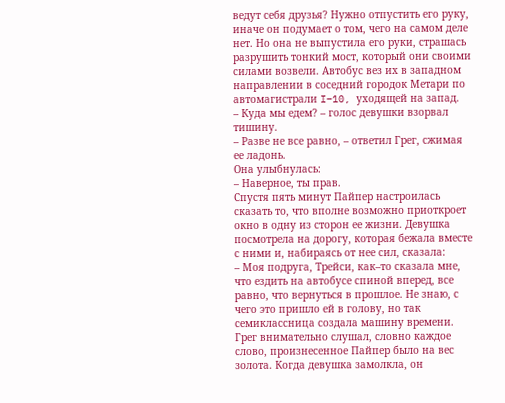ведут себя друзья? Нужно отпустить его руку, иначе он подумает о том, чего на самом деле нет. Но она не выпустила его руки, страшась разрушить тонкий мост, который они своими силами возвели. Автобус вез их в западном направлении в соседний городок Метари по автомагистрали I–10, уходящей на запад.
– Куда мы едем? – голос девушки взорвал тишину.
– Разве не все равно, – ответил Грег, сжимая ее ладонь.
Она улыбнулась:
– Наверное, ты прав.
Спустя пять минут Пайпер настроилась сказать то, что вполне возможно приоткроет окно в одну из сторон ее жизни. Девушка посмотрела на дорогу, которая бежала вместе с ними и, набираясь от нее сил, сказала:
– Моя подруга, Трейси, как–то сказала мне, что ездить на автобусе спиной вперед, все равно, что вернуться в прошлое. Не знаю, с чего это пришло ей в голову, но так семиклассница создала машину времени.
Грег внимательно слушал, словно каждое слово, произнесенное Пайпер было на вес золота. Когда девушка замолкла, он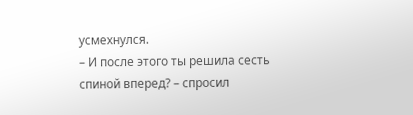усмехнулся.
– И после этого ты решила сесть спиной вперед? – спросил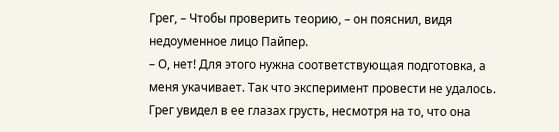Грег, – Чтобы проверить теорию, – он пояснил, видя недоуменное лицо Пайпер.
– О, нет! Для этого нужна соответствующая подготовка, а меня укачивает. Так что эксперимент провести не удалось.
Грег увидел в ее глазах грусть, несмотря на то, что она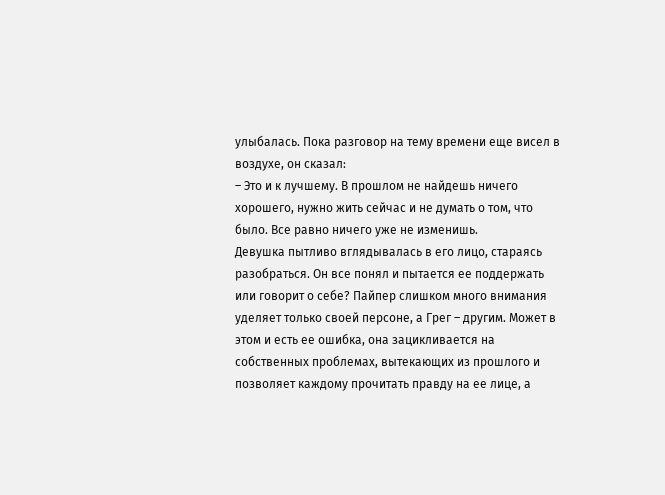улыбалась. Пока разговор на тему времени еще висел в воздухе, он сказал:
– Это и к лучшему. В прошлом не найдешь ничего хорошего, нужно жить сейчас и не думать о том, что было. Все равно ничего уже не изменишь.
Девушка пытливо вглядывалась в его лицо, стараясь разобраться. Он все понял и пытается ее поддержать или говорит о себе? Пайпер слишком много внимания уделяет только своей персоне, а Грег – другим. Может в этом и есть ее ошибка, она зацикливается на собственных проблемах, вытекающих из прошлого и позволяет каждому прочитать правду на ее лице, а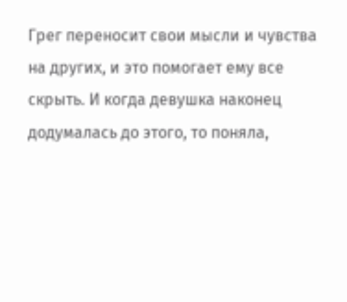Грег переносит свои мысли и чувства на других, и это помогает ему все скрыть. И когда девушка наконец додумалась до этого, то поняла,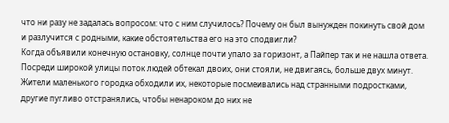что ни разу не задалась вопросом: что с ним случилось? Почему он был вынужден покинуть свой дом и разлучится с родными, какие обстоятельства его на это сподвигли?
Когда объявили конечную остановку, солнце почти упало за горизонт, а Пайпер так и не нашла ответа. Посреди широкой улицы поток людей обтекал двоих, они стояли, не двигаясь, больше двух минут. Жители маленького городка обходили их, некоторые посмеивались над странными подростками, другие пугливо отстранялись, чтобы ненароком до них не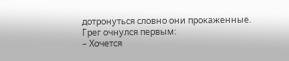дотронуться словно они прокаженные. Грег очнулся первым:
– Хочется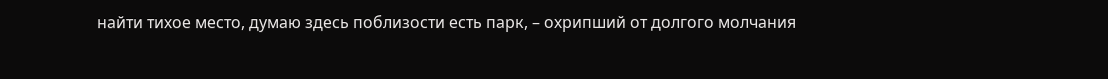найти тихое место, думаю здесь поблизости есть парк, – охрипший от долгого молчания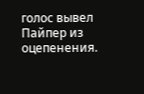голос вывел Пайпер из оцепенения.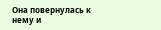Она повернулась к нему и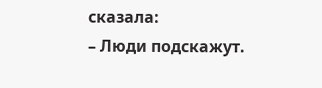сказала:
– Люди подскажут.